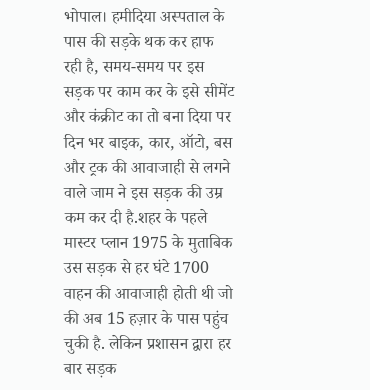भोपाल। हमीदिया अस्पताल के पास की सड़के थक कर हाफ रही है, समय-समय पर इस सड़क पर काम कर के इसे सीमेंट और कंक्रीट का तो बना दिया पर दिन भर बाइक, कार, ऑटो, बस और ट्रक की आवाजाही से लगने वाले जाम ने इस सड़क की उम्र कम कर दी है.शहर के पहले मास्टर प्लान 1975 के मुताबिक उस सड़क से हर घंटे 1700 वाहन की आवाजाही होती थी जो की अब 15 हज़ार के पास पहुंच चुकी है. लेकिन प्रशासन द्वारा हर बार सड़क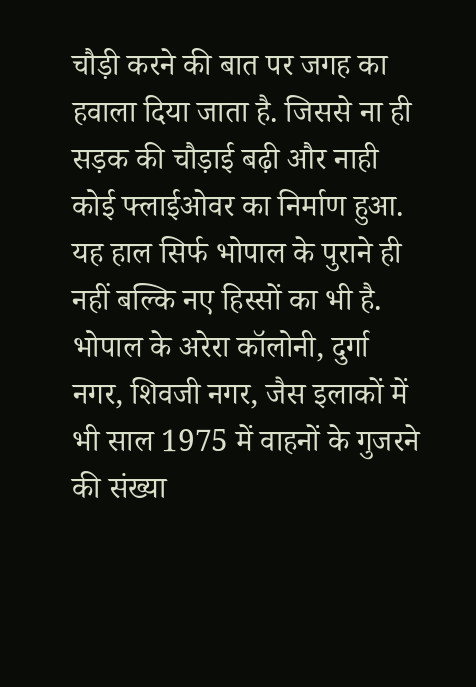चौड़ी करने की बात पर जगह का हवाला दिया जाता है. जिससे ना ही सड़क की चौड़ाई बढ़ी और नाही कोई फ्लाईओवर का निर्माण हुआ. यह हाल सिर्फ भोपाल के पुराने ही नहीं बल्कि नए हिस्सों का भी है. भोपाल के अरेरा कॉलोनी, दुर्गा नगर, शिवजी नगर, जैस इलाकों में भी साल 1975 में वाहनों के गुजरने की संख्या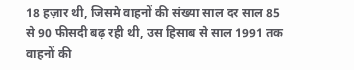18 हज़ार थी, जिसमे वाहनों की संख्या साल दर साल 85 से 90 फीसदी बढ़ रही थी, उस हिसाब से साल 1991 तक वाहनों की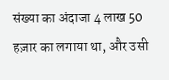संख्या का अंदाजा 4 लाख 50 हज़ार का लगाया था, और उसी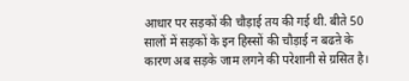आधार पर सड़कों की चौड़ाई तय की गई थी. बीते 50 सालों में सड़कों के इन हिस्सों की चौड़ाई न बढऩे के कारण अब सड़के जाम लगने की परेशानी से ग्रसित है।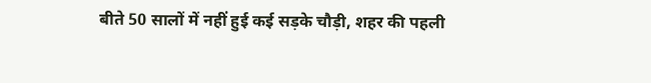बीते 50 सालों में नहीं हुई कई सड़के चौड़ी, शहर की पहली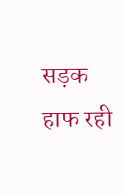सड़क हाफ रही